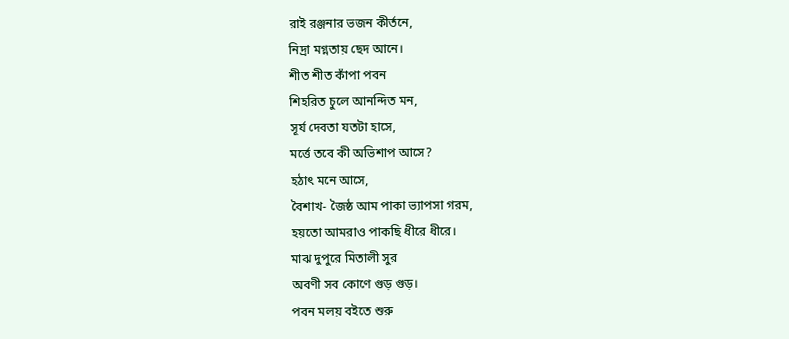রাই রঞ্জনার ভজন কীর্তনে,
নিদ্রা মগ্নতায় ছেদ আনে।
শীত শীত কাঁপা পবন
শিহরিত চুলে আনন্দিত মন,
সূর্য দেবতা যতটা হাসে,
মর্ত্তে তবে কী অভিশাপ আসে?
হঠাৎ মনে আসে,
বৈশাখ- জৈষ্ঠ আম পাকা ভ্যাপসা গরম,
হয়তো আমরাও পাকছি ধীরে ধীরে।
মাঝ দুপুরে মিতালী সুর
অবণী সব কোণে গুড় গুড়।
পবন মলয় বইতে শুরু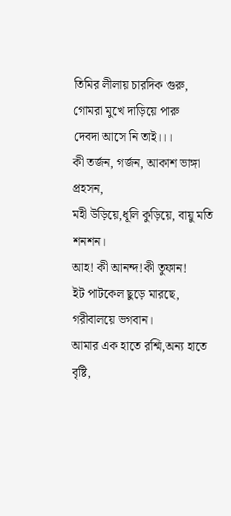তিমির লীলায় চারদিক গুরু,
গোমরা মুখে দাড়িয়ে পারু
দেবদা আসে নি তাই।।।
কী তর্জন, গর্জন, আকাশ ভাঙ্গা প্রহসন,
মহী উড়িয়ে,ধূলি কুড়িয়ে, বায়ু মতি শনশন।
আহ! কী আনন্দ!কী তুফান!
ইট পাটকেল ছুড়ে মারছে,
গরীবালয়ে ভগবান।
আমার এক হাতে রশ্মি,অন্য হাতে বৃষ্টি,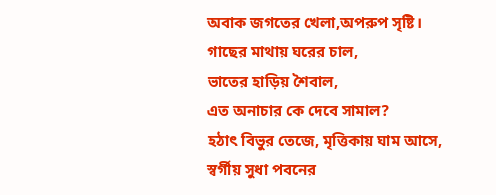অবাক জগতের খেলা,অপরুপ সৃষ্টি।
গাছের মাথায় ঘরের চাল,
ভাতের হাড়িয় শৈবাল,
এত অনাচার কে দেবে সামাল?
হঠাৎ বিভুর তেজে, মৃত্তিকায় ঘাম আসে,
স্বর্গীয় সুধা পবনের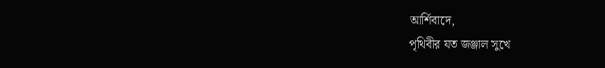আর্শিবাদে,
পৃথিবীর যত জঞ্জাল সুখে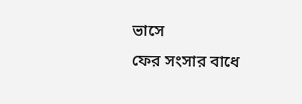ভাসে
ফের সংসার বাধে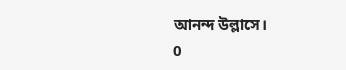আনন্দ উল্লাসে।
0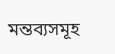মন্তব্যসমূহ